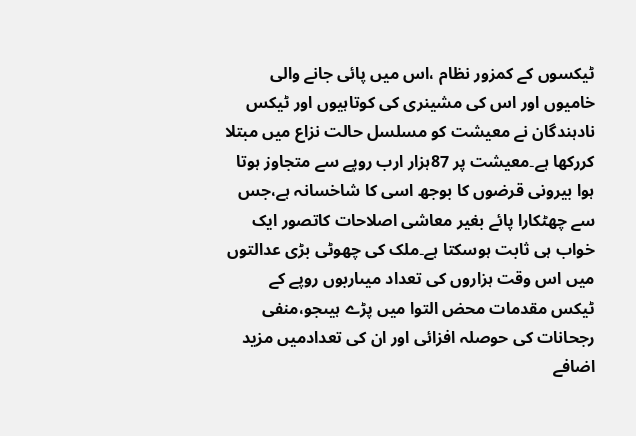ٹیکسوں کے کمزور نظام ،اس میں پائی جانے والی خامیوں اور اس کی مشینری کی کوتاہیوں اور ٹیکس نادہندگان نے معیشت کو مسلسل حالت نزاع میں مبتلا کررکھا ہے۔معیشت پر 87ہزار ارب روپے سے متجاوز ہوتا ہوا بیرونی قرضوں کا بوجھ اسی کا شاخسانہ ہے،جس سے چھٹکارا پائے بغیر معاشی اصلاحات کاتصور ایک خواب ہی ثابت ہوسکتا ہے۔ملک کی چھوٹی بڑی عدالتوں میں اس وقت ہزاروں کی تعداد میںاربوں روپے کے ٹیکس مقدمات محض التوا میں پڑے ہیںجو،منفی رجحانات کی حوصلہ افزائی اور ان کی تعدادمیں مزید اضافے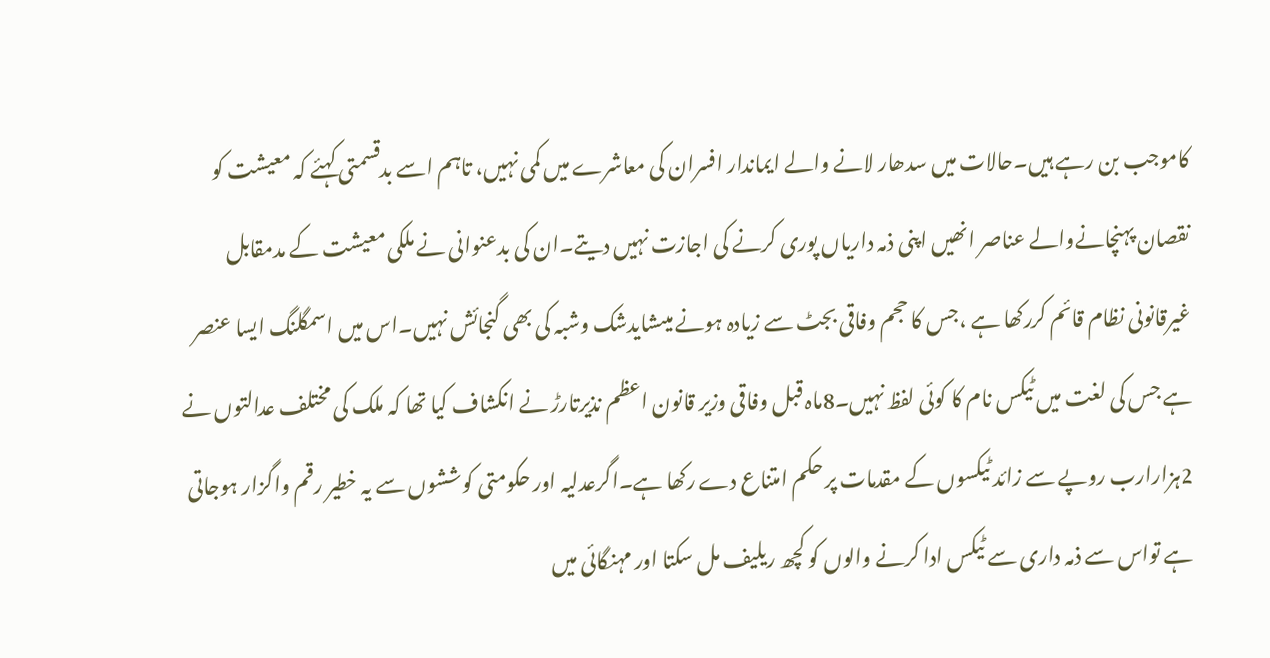کاموجب بن رہے ہیں۔حالات میں سدھار لانے والے ایماندار افسران کی معاشرے میں کمی نہیں، تاہم اسے بدقسمتی کہئے کہ معیشت کو نقصان پہنچانےوالے عناصر انھیں اپنی ذمہ داریاں پوری کرنے کی اجازت نہیں دیتے۔ان کی بدعنوانی نے ملکی معیشت کے مدمقابل غیرقانونی نظام قائم کررکھا ہے ،جس کا حجم وفاقی بجٹ سے زیادہ ہونے میںشایدشک وشبہ کی بھی گنجائش نہیں۔اس میں اسمگلنگ ایسا عنصر ہے جس کی لغت میں ٹیکس نام کا کوئی لفظ نہیں۔8ماہ قبل وفاقی وزیر قانون اعظم نذیرتارڑ نے انکشاف کیا تھا کہ ملک کی مختلف عدالتوں نے 2ہزارارب روپے سے زائد ٹیکسوں کے مقدمات پر حکم امتناع دے رکھا ہے۔اگرعدلیہ اور حکومتی کوششوں سے یہ خطیر رقم واگزار ہوجاتی ہے تواس سے ذمہ داری سے ٹیکس ادا کرنے والوں کو کچھ ریلیف مل سکتا اور مہنگائی میں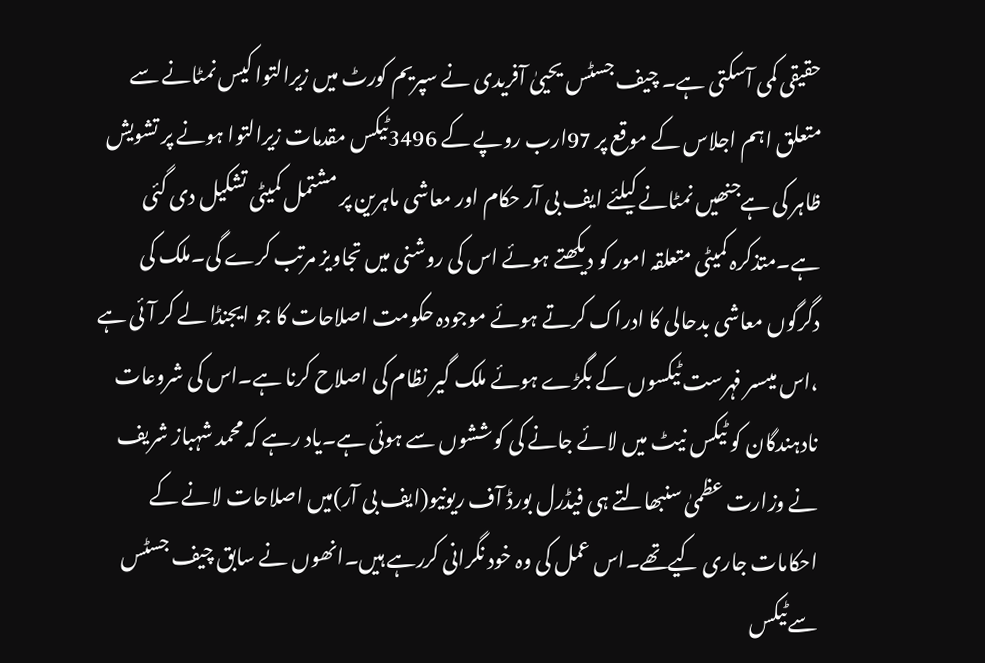حقیقی کمی آسکتی ہے۔ چیف جسٹس یحییٰ آفریدی نے سپریم کورٹ میں زیرالتوا کیس نمٹانے سے متعلق اہم اجلاس کے موقع پر 97ارب روپے کے 3496ٹیکس مقدمات زیرالتوا ہونے پر تشویش ظاہر کی ہےجنھیں نمٹانے کیلئے ایف بی آر حکام اور معاشی ماہرین پر مشتمل کمیٹی تشکیل دی گئی ہے۔متذکرہ کمیٹی متعلقہ امور کو دیکھتے ہوئے اس کی روشنی میں تجاویز مرتب کرے گی۔ملک کی دگرگوں معاشی بدحالی کا ادراک کرتے ہوئے موجودہ حکومت اصلاحات کا جو ایجنڈا لے کر آئی ہے ،اس میںسر فہرست ٹیکسوں کے بگڑے ہوئے ملک گیر نظام کی اصلاح کرنا ہے۔اس کی شروعات نادہندگان کو ٹیکس نیٹ میں لائے جانے کی کوششوں سے ہوئی ہے۔یاد رہے کہ محمد شہباز شریف نے وزارت عظمیٰ سنبھالتے ہی فیڈرل بورڈ آف ریونیو(ایف بی آر)میں اصلاحات لانے کے احکامات جاری کیےتھے۔اس عمل کی وہ خود نگرانی کررہے ہیں۔انھوں نے سابق چیف جسٹس سےٹیکس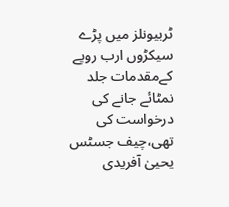ٹربیونلز میں پڑے سیکڑوں ارب روپے کےمقدمات جلد نمٹائے جانے کی درخواست کی تھی،چیف جسٹس یحییٰ آفریدی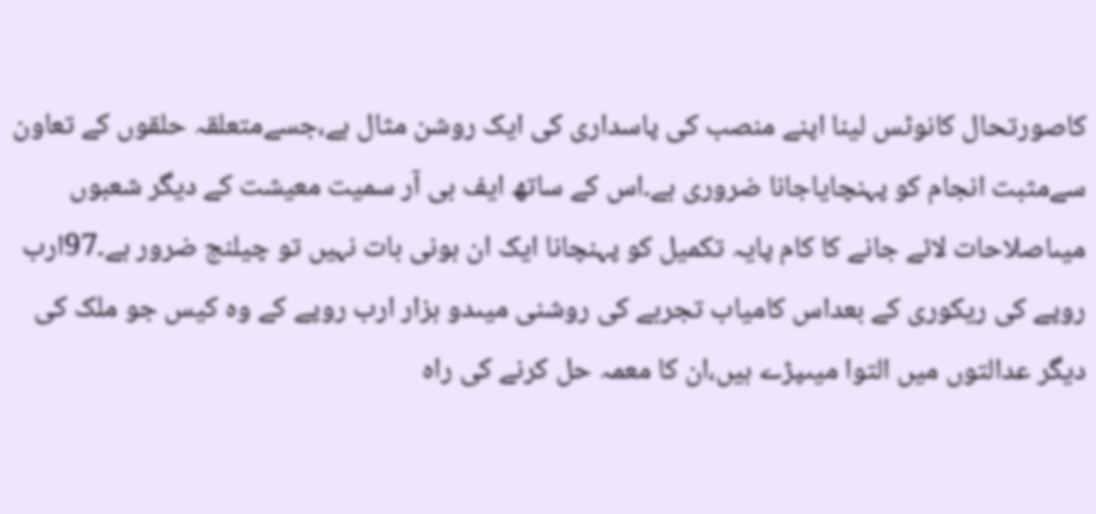کاصورتحال کانوٹس لینا اپنے منصب کی پاسداری کی ایک روشن مثال ہے،جسےمتعلقہ حلقوں کے تعاون سےمثبت انجام کو پہنچایاجانا ضروری ہے۔اس کے ساتھ ایف بی آر سمیت معیشت کے دیگر شعبوں میںاصلاحات لائے جانے کا کام پایہ تکمیل کو پہنچانا ایک ان ہونی بات نہیں تو چیلنج ضرور ہے۔97ارب روپے کی ریکوری کے بعداس کامیاب تجربے کی روشنی میںدو ہزار ارب روپے کے وہ کیس جو ملک کی دیگر عدالتوں میں التوا میںپڑے ہیں،ان کا معمہ حل کرنے کی راہ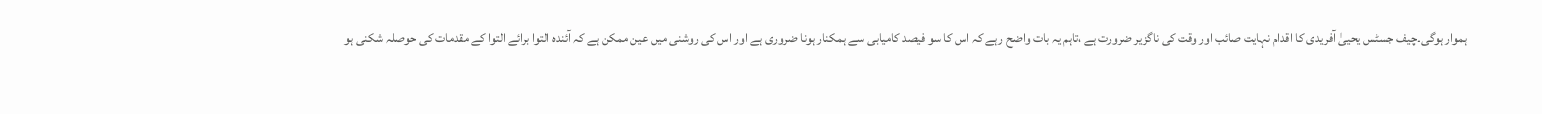ہموار ہوگی۔چیف جسٹس یحییٰ آفریدی کا اقدام نہایت صائب اور وقت کی ناگزیر ضرورت ہے ،تاہم یہ بات واضح رہے کہ اس کا سو فیصد کامیابی سے ہمکنار ہونا ضروری ہے اور اس کی روشنی میں عین ممکن ہے کہ آئندہ التوا برائے التوا کے مقدمات کی حوصلہ شکنی ہو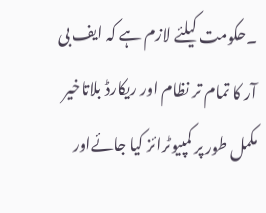۔حکومت کیلئے لازم ہے کہ ایف بی آر کا تمام تر نظام اور ریکارڈ بلاتاخیر مکمل طور پر کمپیوٹرائز کیا جائےاور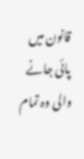قانون میں پائی جانے والی وہ تمام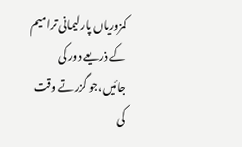کمزوریاں پارلیمانی ترامیم کے ذریعے دور کی جائیں،جو گزرتے وقت کی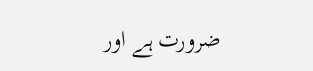ضرورت ہے اور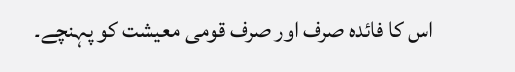اس کا فائدہ صرف اور صرف قومی معیشت کو پہنچے۔